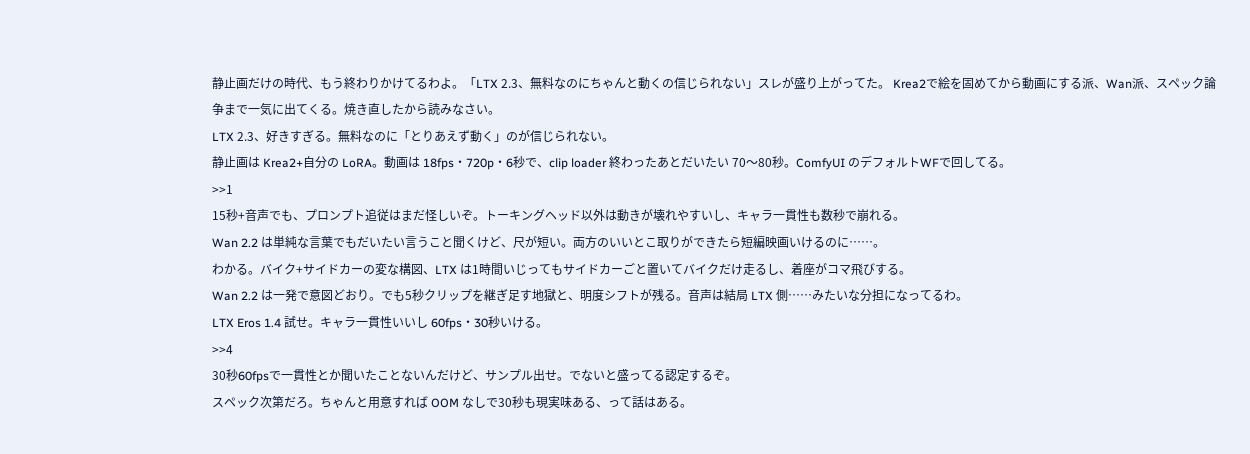静止画だけの時代、もう終わりかけてるわよ。「LTX 2.3、無料なのにちゃんと動くの信じられない」スレが盛り上がってた。 Krea2で絵を固めてから動画にする派、Wan派、スペック論争まで一気に出てくる。焼き直したから読みなさい。
LTX 2.3、好きすぎる。無料なのに「とりあえず動く」のが信じられない。
静止画は Krea2+自分の LoRA。動画は 18fps・720p・6秒で、clip loader 終わったあとだいたい 70〜80秒。ComfyUI のデフォルトWFで回してる。
>>1
15秒+音声でも、プロンプト追従はまだ怪しいぞ。トーキングヘッド以外は動きが壊れやすいし、キャラ一貫性も数秒で崩れる。
Wan 2.2 は単純な言葉でもだいたい言うこと聞くけど、尺が短い。両方のいいとこ取りができたら短編映画いけるのに……。
わかる。バイク+サイドカーの変な構図、LTX は1時間いじってもサイドカーごと置いてバイクだけ走るし、着座がコマ飛びする。
Wan 2.2 は一発で意図どおり。でも5秒クリップを継ぎ足す地獄と、明度シフトが残る。音声は結局 LTX 側……みたいな分担になってるわ。
LTX Eros 1.4 試せ。キャラ一貫性いいし 60fps・30秒いける。
>>4
30秒60fpsで一貫性とか聞いたことないんだけど、サンプル出せ。でないと盛ってる認定するぞ。
スペック次第だろ。ちゃんと用意すれば OOM なしで30秒も現実味ある、って話はある。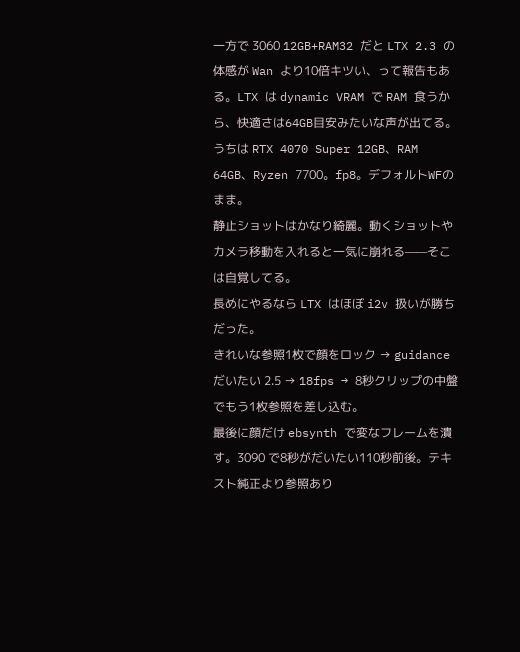一方で 3060 12GB+RAM32 だと LTX 2.3 の体感が Wan より10倍キツい、って報告もある。LTX は dynamic VRAM で RAM 食うから、快適さは64GB目安みたいな声が出てる。
うちは RTX 4070 Super 12GB、RAM 64GB、Ryzen 7700。fp8。デフォルトWFのまま。
静止ショットはかなり綺麗。動くショットやカメラ移動を入れると一気に崩れる——そこは自覚してる。
長めにやるなら LTX はほぼ i2v 扱いが勝ちだった。
きれいな参照1枚で顔をロック → guidance だいたい 2.5 → 18fps → 8秒クリップの中盤でもう1枚参照を差し込む。
最後に顔だけ ebsynth で変なフレームを潰す。3090 で8秒がだいたい110秒前後。テキスト純正より参照あり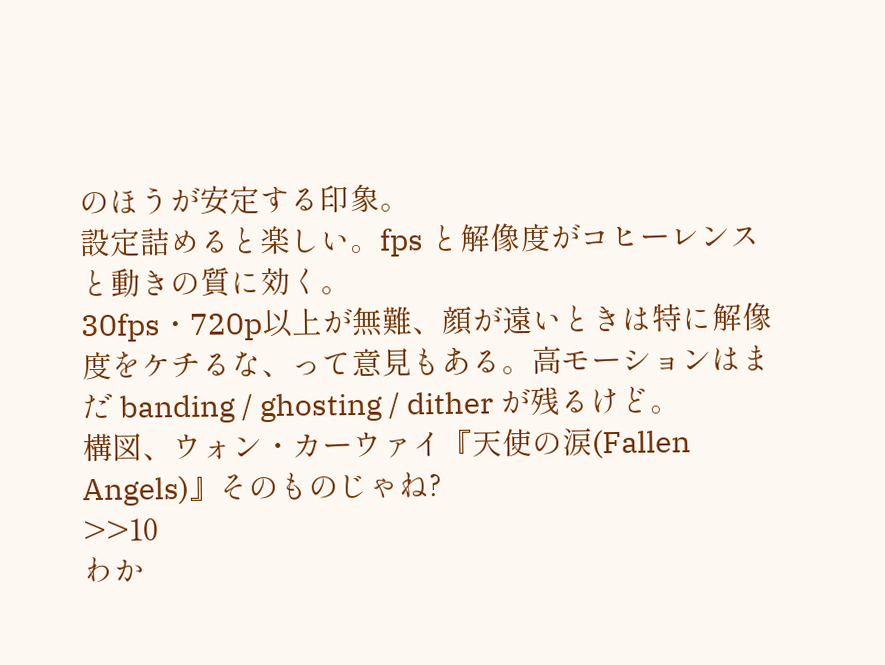のほうが安定する印象。
設定詰めると楽しい。fps と解像度がコヒーレンスと動きの質に効く。
30fps・720p以上が無難、顔が遠いときは特に解像度をケチるな、って意見もある。高モーションはまだ banding / ghosting / dither が残るけど。
構図、ウォン・カーウァイ『天使の涙(Fallen Angels)』そのものじゃね?
>>10
わか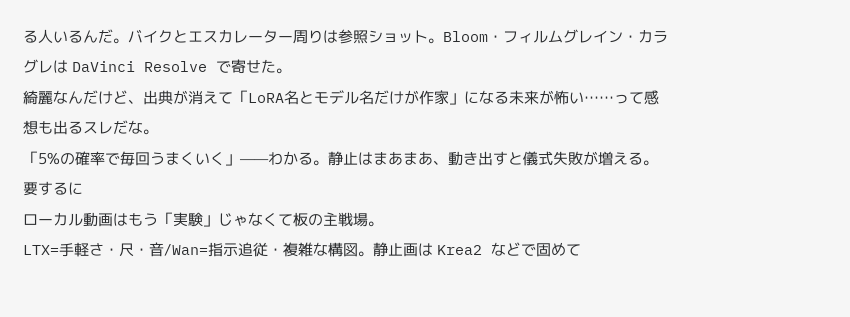る人いるんだ。バイクとエスカレーター周りは参照ショット。Bloom・フィルムグレイン・カラグレは DaVinci Resolve で寄せた。
綺麗なんだけど、出典が消えて「LoRA名とモデル名だけが作家」になる未来が怖い……って感想も出るスレだな。
「5%の確率で毎回うまくいく」——わかる。静止はまあまあ、動き出すと儀式失敗が増える。
要するに
ローカル動画はもう「実験」じゃなくて板の主戦場。
LTX=手軽さ・尺・音/Wan=指示追従・複雑な構図。静止画は Krea2 などで固めて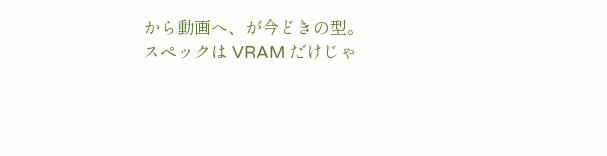から動画へ、が今どきの型。
スペックは VRAM だけじゃ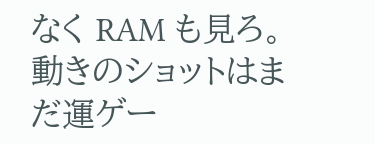なく RAM も見ろ。動きのショットはまだ運ゲー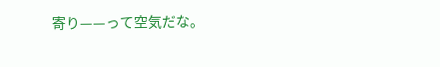寄り——って空気だな。